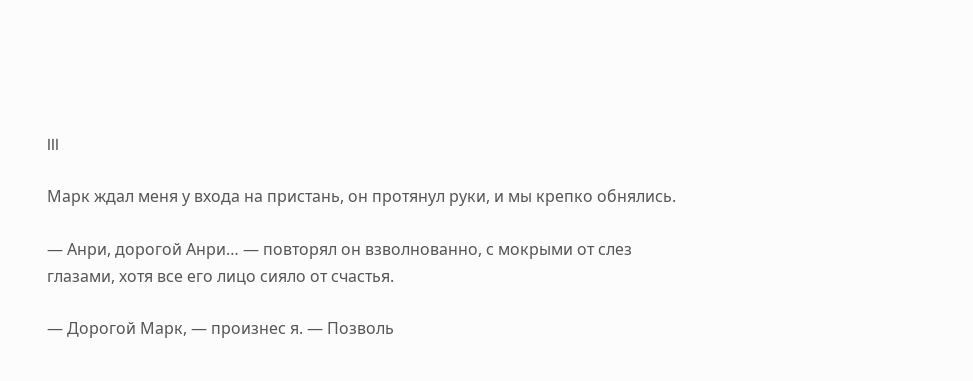III

Марк ждал меня у входа на пристань, он протянул руки, и мы крепко обнялись.

— Анри, дорогой Анри… — повторял он взволнованно, с мокрыми от слез глазами, хотя все его лицо сияло от счастья.

— Дорогой Марк, — произнес я. — Позволь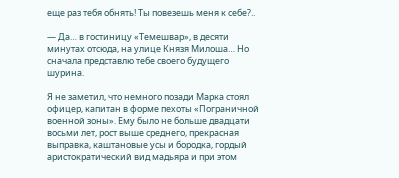еще раз тебя обнять! Ты повезешь меня к себе?..

— Да… в гостиницу «Темешвар», в десяти минутах отсюда, на улице Князя Милоша… Но сначала представлю тебе своего будущего шурина.

Я не заметил, что немного позади Марка стоял офицер, капитан в форме пехоты «Пограничной военной зоны». Ему было не больше двадцати восьми лет, рост выше среднего, прекрасная выправка, каштановые усы и бородка, гордый аристократический вид мадьяра и при этом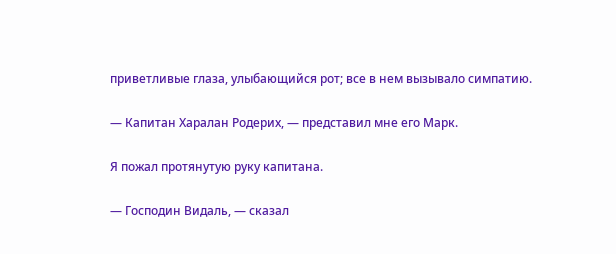приветливые глаза, улыбающийся рот; все в нем вызывало симпатию.

— Капитан Харалан Родерих, — представил мне его Марк.

Я пожал протянутую руку капитана.

— Господин Видаль, — сказал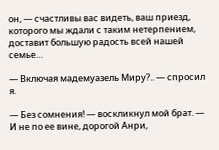он, — счастливы вас видеть, ваш приезд, которого мы ждали с таким нетерпением, доставит большую радость всей нашей семье…

— Включая мадемуазель Миру?.. — спросил я.

— Без сомнения! — воскликнул мой брат. — И не по ее вине, дорогой Анри,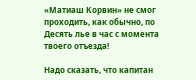«Матиаш Корвин» не смог проходить, как обычно, по Десять лье в час с момента твоего отъезда!

Надо сказать, что капитан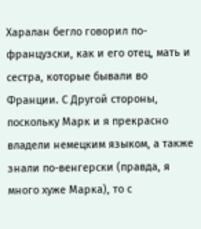Харалан бегло говорил по-французски, как и его отец, мать и сестра, которые бывали во Франции. С Другой стороны, поскольку Марк и я прекрасно владели немецким языком, а также знали по-венгерски (правда, я много хуже Марка), то с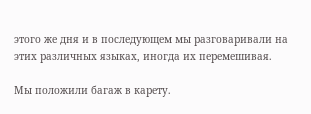этого же дня и в последующем мы разговаривали на этих различных языках, иногда их перемешивая.

Мы положили багаж в карету.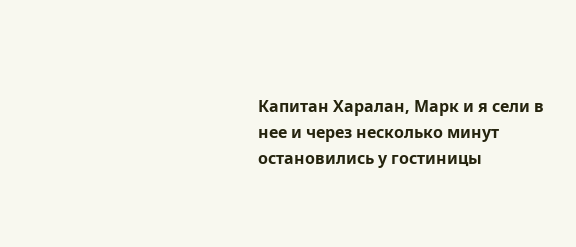Капитан Харалан, Марк и я сели в нее и через несколько минут остановились у гостиницы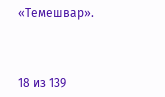«Темешвар».



18 из 139